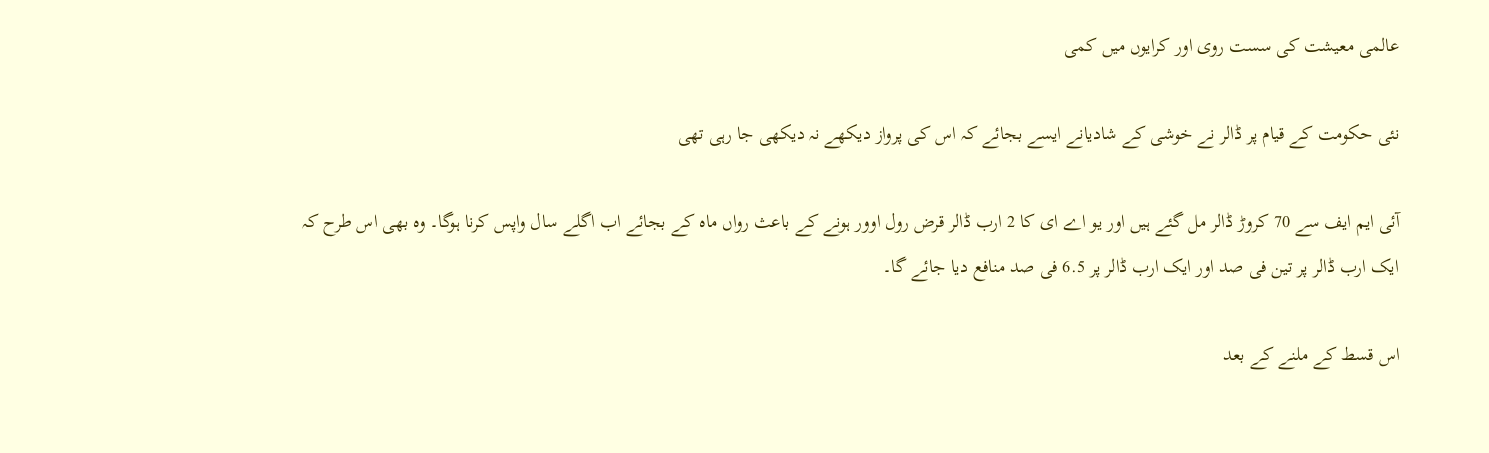عالمی معیشت کی سست روی اور کرایوں میں کمی

نئی حکومت کے قیام پر ڈالر نے خوشی کے شادیانے ایسے بجائے کہ اس کی پرواز دیکھے نہ دیکھی جا رہی تھی

آئی ایم ایف سے 70 کروڑ ڈالر مل گئے ہیں اور یو اے ای کا 2 ارب ڈالر قرض رول اوور ہونے کے باعث رواں ماہ کے بجائے اب اگلے سال واپس کرنا ہوگا۔ وہ بھی اس طرح کہ ایک ارب ڈالر پر تین فی صد اور ایک ارب ڈالر پر 6.5 فی صد منافع دیا جائے گا۔

اس قسط کے ملنے کے بعد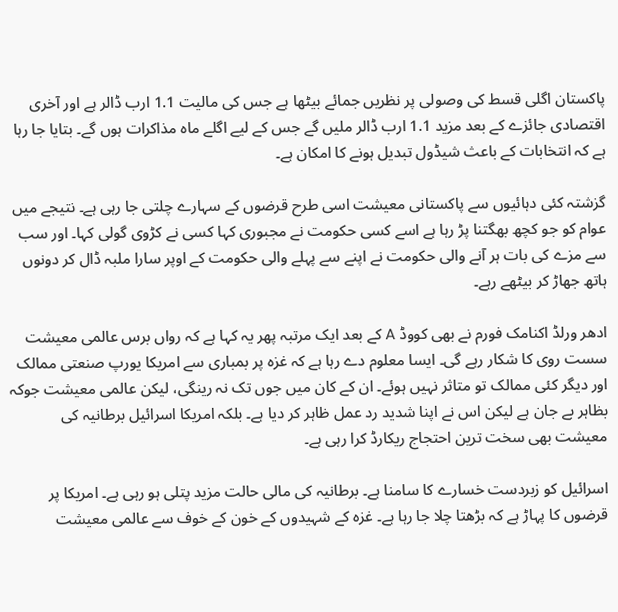پاکستان اگلی قسط کی وصولی پر نظریں جمائے بیٹھا ہے جس کی مالیت 1.1 ارب ڈالر ہے اور آخری اقتصادی جائزے کے بعد مزید 1.1 ارب ڈالر ملیں گے جس کے لیے اگلے ماہ مذاکرات ہوں گے۔ بتایا جا رہا ہے کہ انتخابات کے باعث شیڈول تبدیل ہونے کا امکان ہے۔

گزشتہ کئی دہائیوں سے پاکستانی معیشت اسی طرح قرضوں کے سہارے چلتی جا رہی ہے۔ نتیجے میں عوام کو جو کچھ بھگتنا پڑ رہا ہے اسے کسی حکومت نے مجبوری کہا کسی نے کڑوی گولی کہا۔ اور سب سے مزے کی بات ہر آنے والی حکومت نے اپنے سے پہلے والی حکومت کے اوپر سارا ملبہ ڈال کر دونوں ہاتھ جھاڑ کر بیٹھے رہے۔

ادھر ورلڈ اکنامک فورم نے بھی کووڈ A کے بعد ایک مرتبہ پھر یہ کہا ہے کہ رواں برس عالمی معیشت سست روی کا شکار رہے گی۔ ایسا معلوم دے رہا ہے کہ غزہ پر بمباری سے امریکا یورپ صنعتی ممالک اور دیگر کئی ممالک تو متاثر نہیں ہوئے۔ ان کے کان میں جوں تک نہ رینگی، لیکن عالمی معیشت جوکہ بظاہر بے جان ہے لیکن اس نے اپنا شدید رد عمل ظاہر کر دیا ہے۔ بلکہ امریکا اسرائیل برطانیہ کی معیشت بھی سخت ترین احتجاج ریکارڈ کرا رہی ہے۔

اسرائیل کو زبردست خسارے کا سامنا ہے۔ برطانیہ کی مالی حالت مزید پتلی ہو رہی ہے۔ امریکا پر قرضوں کا پہاڑ ہے کہ بڑھتا چلا جا رہا ہے۔ غزہ کے شہیدوں کے خون کے خوف سے عالمی معیشت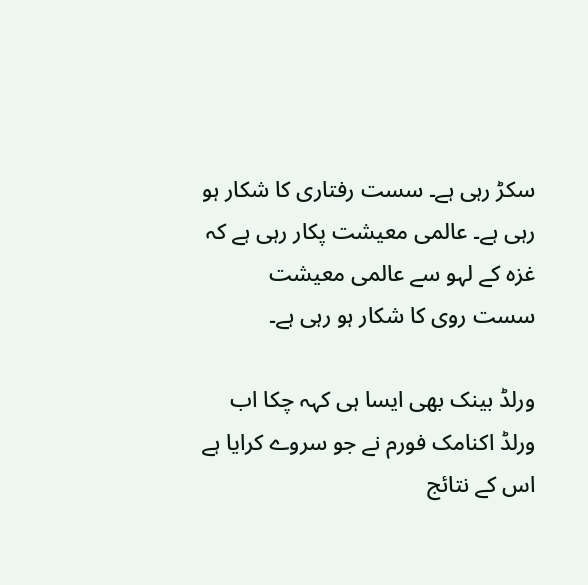سکڑ رہی ہے۔ سست رفتاری کا شکار ہو رہی ہے۔ عالمی معیشت پکار رہی ہے کہ غزہ کے لہو سے عالمی معیشت سست روی کا شکار ہو رہی ہے۔

ورلڈ بینک بھی ایسا ہی کہہ چکا اب ورلڈ اکنامک فورم نے جو سروے کرایا ہے اس کے نتائج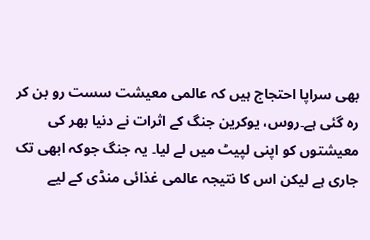بھی سراپا احتجاج ہیں کہ عالمی معیشت سست رو بن کر رہ گئی ہے۔روس، یوکرین جنگ کے اثرات نے دنیا بھر کی معیشتوں کو اپنی لپیٹ میں لے لیا۔ یہ جنگ جوکہ ابھی تک جاری ہے لیکن اس کا نتیجہ عالمی غذائی منڈی کے لیے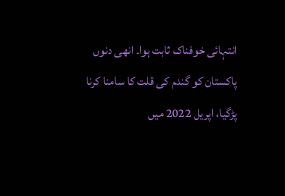انتہائی خوفناک ثابت ہوا۔ انھی دنوں پاکستان کو گندم کی قلت کا سامنا کرنا پڑگیا، اپریل 2022 میں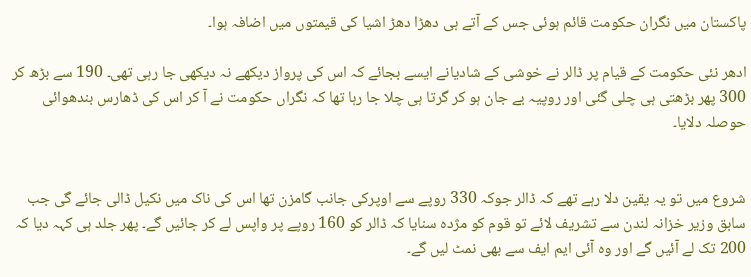پاکستان میں نگران حکومت قائم ہوئی جس کے آتے ہی دھڑا دھڑ اشیا کی قیمتوں میں اضافہ ہوا۔

ادھر نئی حکومت کے قیام پر ڈالر نے خوشی کے شادیانے ایسے بجائے کہ اس کی پرواز دیکھے نہ دیکھی جا رہی تھی۔ 190 سے بڑھ کر 300 پھر بڑھتی ہی چلی گئی اور روپیہ بے جان ہو کر گرتا ہی چلا جا رہا تھا کہ نگراں حکومت نے آ کر اس کی ڈھارس بندھوائی حوصلہ دلایا۔


شروع میں تو یہ یقین دلا رہے تھے کہ ڈالر جوکہ 330 روپے سے اوپرکی جانب گامزن تھا اس کی ناک میں نکیل ڈالی جائے گی جب سابق وزیر خزانہ لندن سے تشریف لائے تو قوم کو مژدہ سنایا کہ ڈالر کو 160 روپے پر واپس لے کر جائیں گے۔ پھر جلد ہی کہہ دیا کہ 200 تک لے آئیں گے اور وہ آئی ایم ایف سے بھی نمٹ لیں گے۔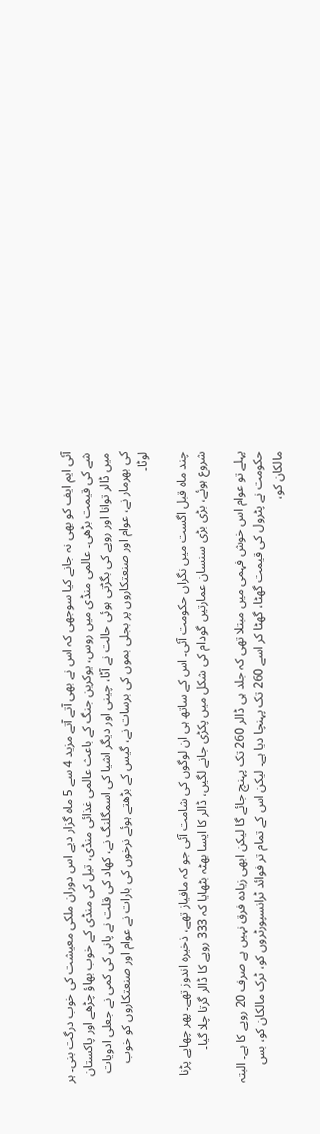آئی ایم ایف کو بھی نہ جانے کیا سوجھی کہ اس نے بھی آتے آتے مزید 4 سے 5 ماہ گزار دیے اس دوران ملکی معیشت کی خوب درگت بنی۔ ہر شے کی قیمت بڑھی۔ عالمی منڈی میں روس، یوکرین جنگ کے باعث عالمی غذائی منڈی، تیل کی منڈی کے خوب بھاؤ چڑھے اور پاکستان میں ڈالر توانا اور روپے کی بگڑتی ہوئی حالت نے آٹا، چینی اور دیگر اشیا کی اسمگلنگ نے، کھاد کی قلت نے پانی کی کمی نے جعلی ادویات کی بھرمار نے، عوام اور صنعتکاروں پر بجلی بموں کی برسات نے، گیس کے بڑھتے ہوئے نرخوں کی بارات نے عوام اور صنعتکاروں کو خوب لوٹا۔

چند ماہ قبل اگست میں نگراں حکومت آئی۔ اس کے ساتھ ہی ان لوگوں کی شامت آئی جو کہ مافیاز تھے، ذخیرہ اندوز تھے۔ پھر چھاپے پڑنا شروع ہوئے، بڑی بڑی سنسان عمارتیں گودام کی شکل میں پکڑی جانے لگیں، ڈالر کا ایسا بھٹہ بٹھایا کہ 333 روپے کا ڈالر گرتا چلا گیا۔

پہلے تو عوام اس خوش فہمی میں مبتلا تھی کہ جلد ہی ڈالر 260 تک پہنچ جائے گا لیکن ابھی زیادہ فرق نہیں ہے صرف 20 روپے کا ہے۔ البتہ حکومت نے پٹرول کی قیمت گھٹا، گھٹا کر اسے 260 تک پہنچا دیا ہے۔ لیکن اس کے تمام تر فوائد ٹرانسپورٹروں کو، ٹرک مالکان کو، بس مالکان کو،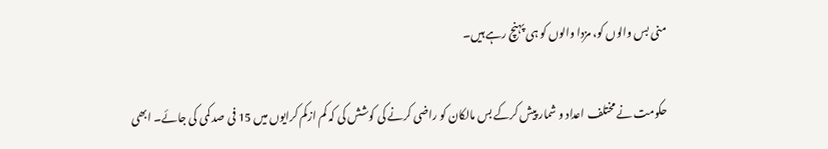منی بس والوں کو، مزدا والوں کو ہی پہنچ رہے ہیں۔

حکومت نے مختلف اعداد و شمار پیش کرکے بس مالکان کو راضی کرنے کی کوشش کی کہ کم ازکم کرایوں میں 15 فی صد کمی کی جائے۔ ابھی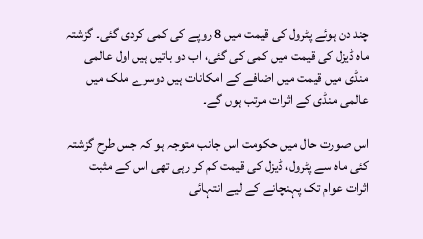چند دن ہوئے پٹرول کی قیمت میں 8 روپے کی کمی کردی گئی۔ گزشتہ ماہ ڈیزل کی قیمت میں کمی کی گئی، اب دو باتیں ہیں اول عالمی منڈی میں قیمت میں اضافے کے امکانات ہیں دوسرے ملک میں عالمی منڈی کے اثرات مرتب ہوں گے۔

اس صورت حال میں حکومت اس جانب متوجہ ہو کہ جس طرح گزشتہ کئی ماہ سے پٹرول، ڈیزل کی قیمت کم کر رہی تھی اس کے مثبت اثرات عوام تک پہنچانے کے لیے انتہائی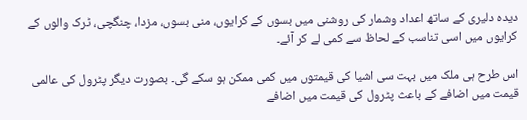دیدہ دلیری کے ساتھ اعداد وشمار کی روشنی میں بسوں کے کرایوں، منی بسوں، مزدا، چنگچی، ٹرک والوں کے کرایوں میں اسی تناسب کے لحاظ سے کمی لے کر آئے۔

اس طرح ہی ملک میں بہت سی اشیا کی قیمتوں میں کمی ممکن ہو سکے گی۔ بصورت دیگر پٹرول کی عالمی قیمت میں اضافے کے باعث پٹرول کی قیمت میں اضافے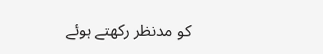کو مدنظر رکھتے ہوئے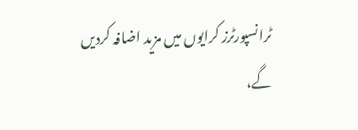ٹرانسپورٹرز کرایوں میں مزید اضافہ کردیں گے،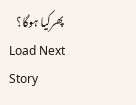پھرکیا ہوگا؟
Load Next Story